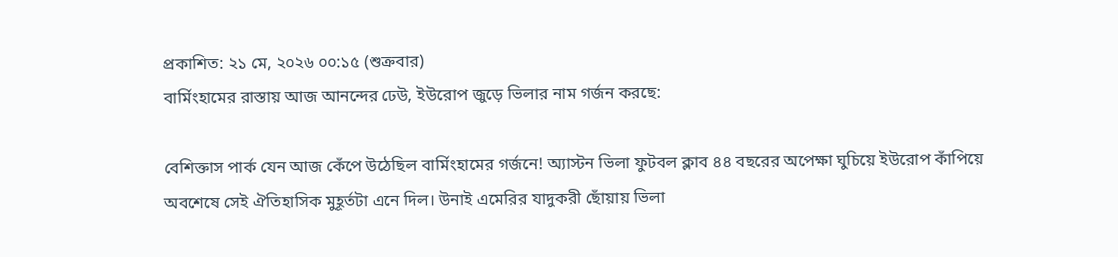প্রকাশিত: ২১ মে, ২০২৬ ০০:১৫ (শুক্রবার)
বার্মিংহামের রাস্তায় আজ আনন্দের ঢেউ, ইউরোপ জুড়ে ভিলার নাম গর্জন করছে:

বেশিক্তাস পার্ক যেন আজ কেঁপে উঠেছিল বার্মিংহামের গর্জনে! অ্যাস্টন ভিলা ফুটবল ক্লাব ৪৪ বছরের অপেক্ষা ঘুচিয়ে ইউরোপ কাঁপিয়ে অবশেষে সেই ঐতিহাসিক মুহূর্তটা এনে দিল। উনাই এমেরির যাদুকরী ছোঁয়ায় ভিলা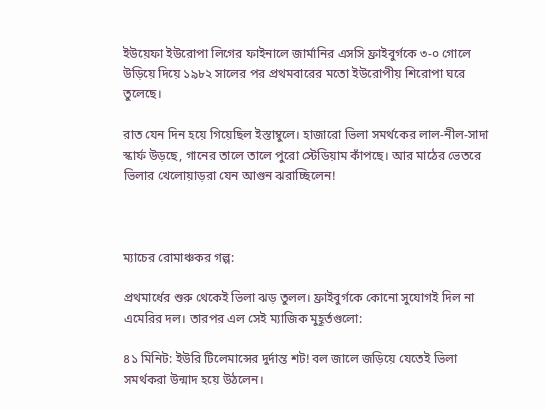ইউয়েফা ইউরোপা লিগের ফাইনালে জার্মানির এসসি ফ্রাইবুর্গকে ৩-০ গোলে উড়িয়ে দিয়ে ১৯৮২ সালের পর প্রথমবারের মতো ইউরোপীয় শিরোপা ঘরে তুলেছে।

রাত যেন দিন হয়ে গিয়েছিল ইস্তাম্বুলে। হাজারো ভিলা সমর্থকের লাল-নীল-সাদা স্কার্ফ উড়ছে, গানের তালে তালে পুরো স্টেডিয়াম কাঁপছে। আর মাঠের ভেতরে ভিলার খেলোয়াড়রা যেন আগুন ঝরাচ্ছিলেন!



ম্যাচের রোমাঞ্চকর গল্প:

প্রথমার্ধের শুরু থেকেই ভিলা ঝড় তুলল। ফ্রাইবুর্গকে কোনো সুযোগই দিল না এমেরির দল। তারপর এল সেই ম্যাজিক মুহূর্তগুলো:

৪১ মিনিট: ইউরি টিলেমান্সের দুর্দান্ত শট! বল জালে জড়িয়ে যেতেই ভিলা সমর্থকরা উন্মাদ হয়ে উঠলেন।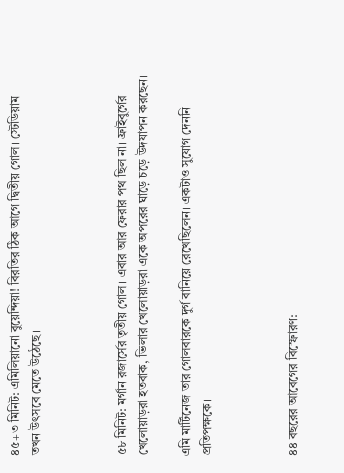৪৫+৩ মিনিট: এমিলিয়ানো বুয়েন্দিয়া! বিরতির ঠিক আগে দ্বিতীয় গোল। স্টেডিয়াম তখন উৎসবে মেতে উঠেছে।



৫৮ মিনিট: মর্গান রজার্সের তৃতীয় গোল। এবার আর ফেরার পথ ছিল না। ফ্রাইবুর্গের খেলোয়াড়রা হতবাক, ভিলার খেলোয়াড়রা একে অপরের ঘাড়ে চড়ে উদযাপন করছেন।

এমি মার্টিনেজ তার গোলবারকে দুর্গ বানিয়ে রেখেছিলেন। একটাও সুযোগ দেননি প্রতিপক্ষকে।



৪৪ বছরের আবেগের বিস্ফোরণ: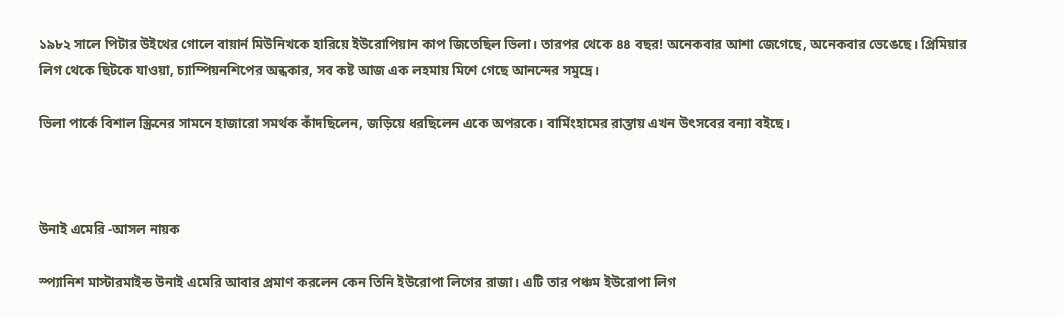১৯৮২ সালে পিটার উইথের গোলে বায়ার্ন মিউনিখকে হারিয়ে ইউরোপিয়ান কাপ জিতেছিল ভিলা। তারপর থেকে ৪৪ বছর! অনেকবার আশা জেগেছে, অনেকবার ভেঙেছে। প্রিমিয়ার লিগ থেকে ছিটকে যাওয়া, চ্যাম্পিয়নশিপের অন্ধকার, সব কষ্ট আজ এক লহমায় মিশে গেছে আনন্দের সমুদ্রে।

ভিলা পার্কে বিশাল স্ক্রিনের সামনে হাজারো সমর্থক কাঁদছিলেন, জড়িয়ে ধরছিলেন একে অপরকে। বার্মিংহামের রাস্তায় এখন উৎসবের বন্যা বইছে।



উনাই এমেরি -আসল নায়ক

স্প্যানিশ মাস্টারমাইন্ড উনাই এমেরি আবার প্রমাণ করলেন কেন তিনি ইউরোপা লিগের রাজা। এটি তার পঞ্চম ইউরোপা লিগ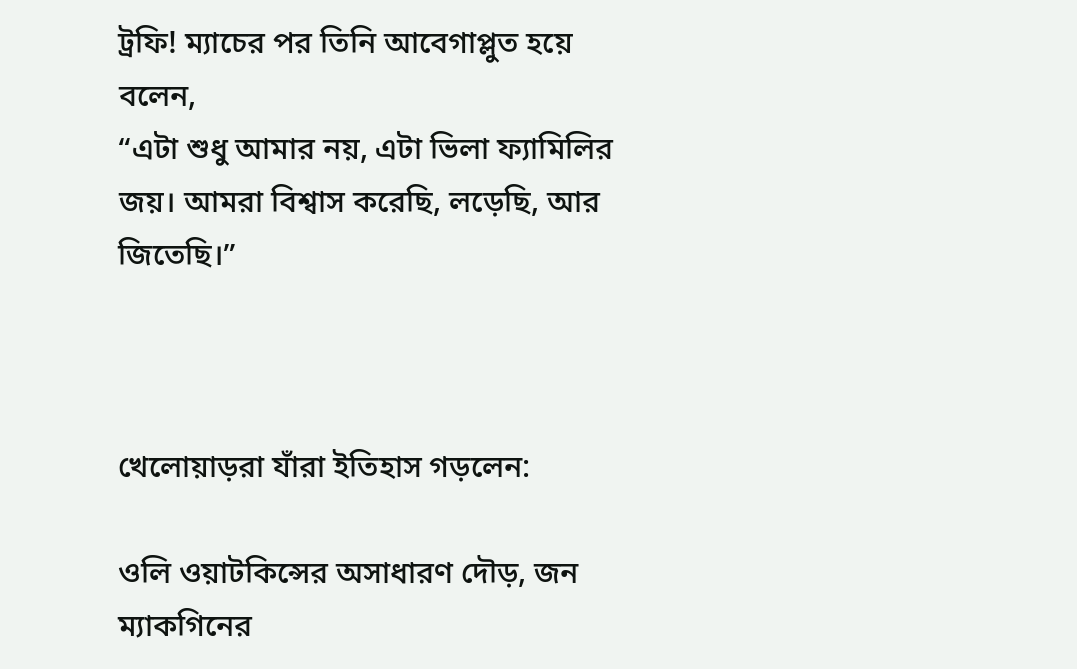ট্রফি! ম্যাচের পর তিনি আবেগাপ্লুত হয়ে বলেন,
“এটা শুধু আমার নয়, এটা ভিলা ফ্যামিলির জয়। আমরা বিশ্বাস করেছি, লড়েছি, আর জিতেছি।”



খেলোয়াড়রা যাঁরা ইতিহাস গড়লেন:

ওলি ওয়াটকিন্সের অসাধারণ দৌড়, জন ম্যাকগিনের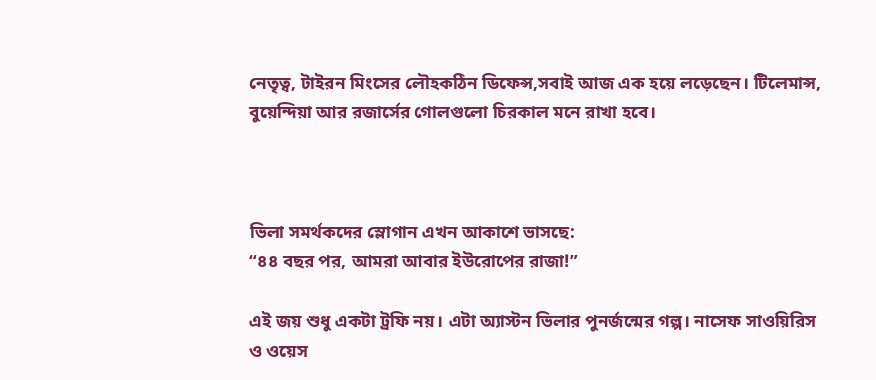নেতৃত্ব, টাইরন মিংসের লৌহকঠিন ডিফেন্স,সবাই আজ এক হয়ে লড়েছেন। টিলেমান্স, বুয়েন্দিয়া আর রজার্সের গোলগুলো চিরকাল মনে রাখা হবে।



ভিলা সমর্থকদের স্লোগান এখন আকাশে ভাসছে:
“৪৪ বছর পর, আমরা আবার ইউরোপের রাজা!”

এই জয় শুধু একটা ট্রফি নয়। এটা অ্যাস্টন ভিলার পুনর্জন্মের গল্প। নাসেফ সাওয়িরিস ও ওয়েস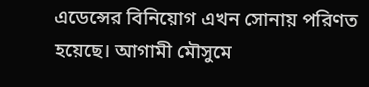এডেন্সের বিনিয়োগ এখন সোনায় পরিণত হয়েছে। আগামী মৌসুমে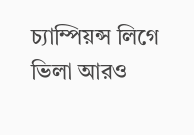চ্যাম্পিয়ন্স লিগে ভিলা আরও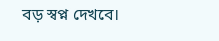বড় স্বপ্ন দেখবে।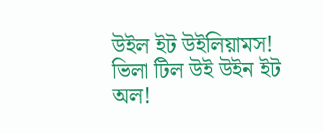উইল ইট উইলিয়ামস!
ভিলা টিল উই উইন ইট অল!